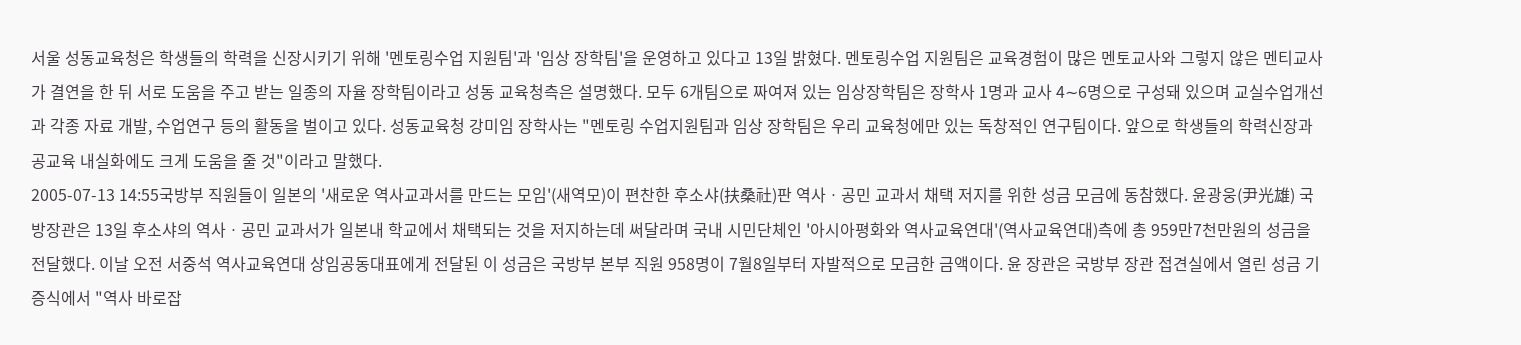서울 성동교육청은 학생들의 학력을 신장시키기 위해 '멘토링수업 지원팀'과 '임상 장학팀'을 운영하고 있다고 13일 밝혔다. 멘토링수업 지원팀은 교육경험이 많은 멘토교사와 그렇지 않은 멘티교사가 결연을 한 뒤 서로 도움을 주고 받는 일종의 자율 장학팀이라고 성동 교육청측은 설명했다. 모두 6개팀으로 짜여져 있는 임상장학팀은 장학사 1명과 교사 4∼6명으로 구성돼 있으며 교실수업개선과 각종 자료 개발, 수업연구 등의 활동을 벌이고 있다. 성동교육청 강미임 장학사는 "멘토링 수업지원팀과 임상 장학팀은 우리 교육청에만 있는 독창적인 연구팀이다. 앞으로 학생들의 학력신장과 공교육 내실화에도 크게 도움을 줄 것"이라고 말했다.
2005-07-13 14:55국방부 직원들이 일본의 '새로운 역사교과서를 만드는 모임'(새역모)이 편찬한 후소샤(扶桑社)판 역사ㆍ공민 교과서 채택 저지를 위한 성금 모금에 동참했다. 윤광웅(尹光雄) 국방장관은 13일 후소샤의 역사ㆍ공민 교과서가 일본내 학교에서 채택되는 것을 저지하는데 써달라며 국내 시민단체인 '아시아평화와 역사교육연대'(역사교육연대)측에 총 959만7천만원의 성금을 전달했다. 이날 오전 서중석 역사교육연대 상임공동대표에게 전달된 이 성금은 국방부 본부 직원 958명이 7월8일부터 자발적으로 모금한 금액이다. 윤 장관은 국방부 장관 접견실에서 열린 성금 기증식에서 "역사 바로잡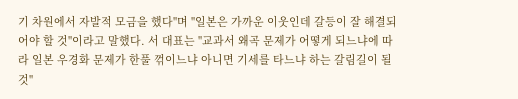기 차원에서 자발적 모금을 했다"며 "일본은 가까운 이웃인데 갈등이 잘 해결되어야 할 것"이라고 말했다. 서 대표는 "교과서 왜곡 문제가 어떻게 되느냐에 따라 일본 우경화 문제가 한풀 꺾이느냐 아니면 기세를 타느냐 하는 갈림길이 될 것"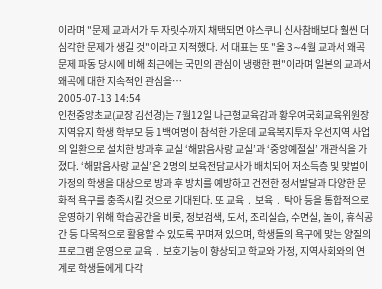이라며 "문제 교과서가 두 자릿수까지 채택되면 야스쿠니 신사참배보다 훨씬 더 심각한 문제가 생길 것"이라고 지적했다. 서 대표는 또 "올 3∼4월 교과서 왜곡 문제 파동 당시에 비해 최근에는 국민의 관심이 냉랭한 편"이라며 일본의 교과서 왜곡에 대한 지속적인 관심을…
2005-07-13 14:54
인천중앙초교(교장 김선경)는 7월12일 나근형교육감과 황우여국회교육위원장 지역유지 학생 학부모 등 1백여명이 참석한 가운데 교육복지투자 우선지역 사업의 일환으로 설치한 방과후 교실 ‘해맑음사랑 교실’과 ‘중앙예절실’ 개관식을 가졌다. ‘해맑음사랑 교실’은 2명의 보육전담교사가 배치되어 저소득층 및 맞벌이 가정의 학생을 대상으로 방과 후 방치를 예방하고 건전한 정서발달과 다양한 문화적 욕구를 충족시킬 것으로 기대된다. 또 교육 ․ 보육 ․ 탁아 등을 통합적으로 운영하기 위해 학습공간을 비롯, 정보검색, 도서, 조리실습, 수면실, 놀이, 휴식공간 등 다목적으로 활용할 수 있도록 꾸며져 있으며, 학생들의 욕구에 맞는 양질의 프로그램 운영으로 교육 ․ 보호기능이 향상되고 학교와 가정, 지역사회와의 연계로 학생들에게 다각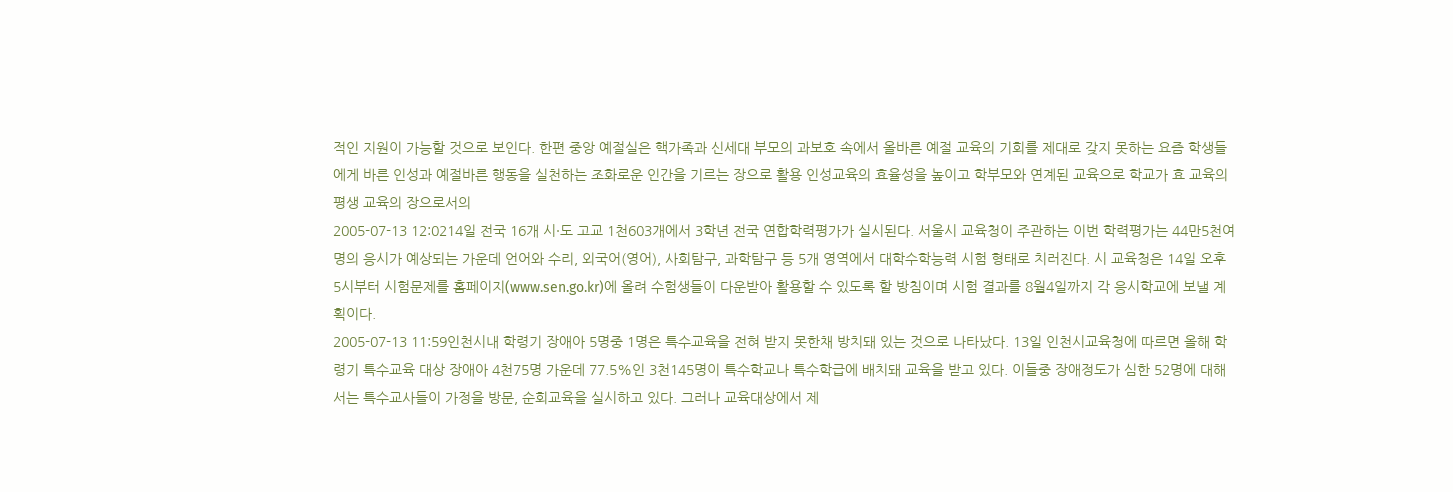적인 지원이 가능할 것으로 보인다. 한편 중앙 예절실은 핵가족과 신세대 부모의 과보호 속에서 올바른 예절 교육의 기회를 제대로 갖지 못하는 요즘 학생들에게 바른 인성과 예절바른 행동을 실천하는 조화로운 인간을 기르는 장으로 활용 인성교육의 효율성을 높이고 학부모와 연계된 교육으로 학교가 효 교육의 평생 교육의 장으로서의
2005-07-13 12:0214일 전국 16개 시·도 고교 1천603개에서 3학년 전국 연합학력평가가 실시된다. 서울시 교육청이 주관하는 이번 학력평가는 44만5천여명의 응시가 예상되는 가운데 언어와 수리, 외국어(영어), 사회탐구, 과학탐구 등 5개 영역에서 대학수학능력 시험 형태로 치러진다. 시 교육청은 14일 오후 5시부터 시험문제를 홈페이지(www.sen.go.kr)에 올려 수험생들이 다운받아 활용할 수 있도록 할 방침이며 시험 결과를 8월4일까지 각 응시학교에 보낼 계획이다.
2005-07-13 11:59인천시내 학령기 장애아 5명중 1명은 특수교육을 전혀 받지 못한채 방치돼 있는 것으로 나타났다. 13일 인천시교육청에 따르면 올해 학령기 특수교육 대상 장애아 4천75명 가운데 77.5%인 3천145명이 특수학교나 특수학급에 배치돼 교육을 받고 있다. 이들중 장애정도가 심한 52명에 대해서는 특수교사들이 가정을 방문, 순회교육을 실시하고 있다. 그러나 교육대상에서 제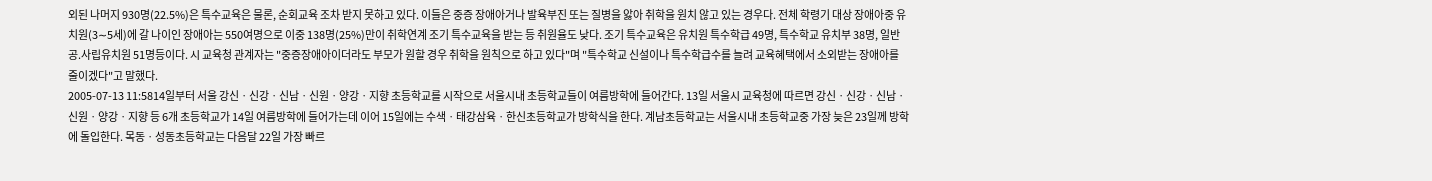외된 나머지 930명(22.5%)은 특수교육은 물론, 순회교육 조차 받지 못하고 있다. 이들은 중증 장애아거나 발육부진 또는 질병을 앓아 취학을 원치 않고 있는 경우다. 전체 학령기 대상 장애아중 유치원(3∼5세)에 갈 나이인 장애아는 550여명으로 이중 138명(25%)만이 취학연계 조기 특수교육을 받는 등 취원율도 낮다. 조기 특수교육은 유치원 특수학급 49명, 특수학교 유치부 38명, 일반 공.사립유치원 51명등이다. 시 교육청 관계자는 "중증장애아이더라도 부모가 원할 경우 취학을 원칙으로 하고 있다"며 "특수학교 신설이나 특수학급수를 늘려 교육혜택에서 소외받는 장애아를 줄이겠다"고 말했다.
2005-07-13 11:5814일부터 서울 강신ㆍ신강ㆍ신남ㆍ신원ㆍ양강ㆍ지향 초등학교를 시작으로 서울시내 초등학교들이 여름방학에 들어간다. 13일 서울시 교육청에 따르면 강신ㆍ신강ㆍ신남ㆍ신원ㆍ양강ㆍ지향 등 6개 초등학교가 14일 여름방학에 들어가는데 이어 15일에는 수색ㆍ태강삼육ㆍ한신초등학교가 방학식을 한다. 계남초등학교는 서울시내 초등학교중 가장 늦은 23일께 방학에 돌입한다. 목동ㆍ성동초등학교는 다음달 22일 가장 빠르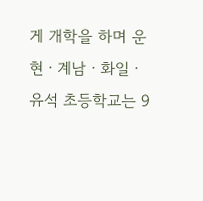게 개학을 하며 운현ㆍ계남ㆍ화일ㆍ유석 초등학교는 9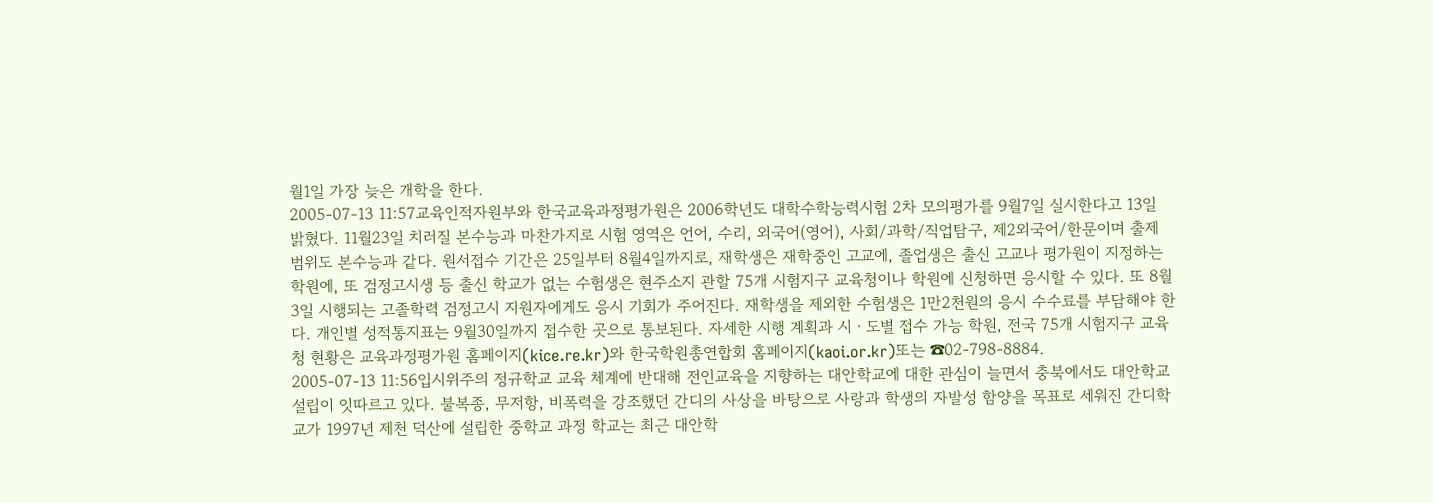월1일 가장 늦은 개학을 한다.
2005-07-13 11:57교육인적자원부와 한국교육과정평가원은 2006학년도 대학수학능력시험 2차 모의평가를 9월7일 실시한다고 13일 밝혔다. 11월23일 치러질 본수능과 마찬가지로 시험 영역은 언어, 수리, 외국어(영어), 사회/과학/직업탐구, 제2외국어/한문이며 출제 범위도 본수능과 같다. 원서접수 기간은 25일부터 8월4일까지로, 재학생은 재학중인 고교에, 졸업생은 출신 고교나 평가원이 지정하는 학원에, 또 검정고시생 등 출신 학교가 없는 수험생은 현주소지 관할 75개 시험지구 교육청이나 학원에 신청하면 응시할 수 있다. 또 8월3일 시행되는 고졸학력 검정고시 지원자에게도 응시 기회가 주어진다. 재학생을 제외한 수험생은 1만2천원의 응시 수수료를 부담해야 한다. 개인별 성적통지표는 9월30일까지 접수한 곳으로 통보된다. 자세한 시행 계획과 시ㆍ도별 접수 가능 학원, 전국 75개 시험지구 교육청 현황은 교육과정평가원 홈페이지(kice.re.kr)와 한국학원총연합회 홈페이지(kaoi.or.kr)또는 ☎02-798-8884.
2005-07-13 11:56입시위주의 정규학교 교육 체계에 반대해 전인교육을 지향하는 대안학교에 대한 관심이 늘면서 충북에서도 대안학교 설립이 잇따르고 있다. 불복종, 무저항, 비폭력을 강조했던 간디의 사상을 바탕으로 사랑과 학생의 자발성 함양을 목표로 세워진 간디학교가 1997년 제천 덕산에 설립한 중학교 과정 학교는 최근 대안학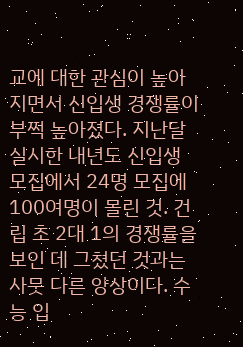교에 대한 관심이 높아지면서 신입생 경쟁률이 부쩍 높아졌다. 지난달 실시한 내년도 신입생 모집에서 24명 모집에 100여명이 몰린 것. 건립 초 2대 1의 경쟁률을 보인 데 그쳤던 것과는 사뭇 다른 양상이다. 수능 입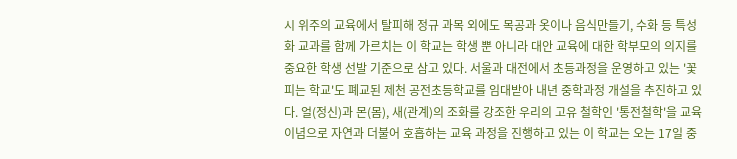시 위주의 교육에서 탈피해 정규 과목 외에도 목공과 옷이나 음식만들기, 수화 등 특성화 교과를 함께 가르치는 이 학교는 학생 뿐 아니라 대안 교육에 대한 학부모의 의지를 중요한 학생 선발 기준으로 삼고 있다. 서울과 대전에서 초등과정을 운영하고 있는 '꽃피는 학교'도 폐교된 제천 공전초등학교를 임대받아 내년 중학과정 개설을 추진하고 있다. 얼(정신)과 몬(몸), 새(관계)의 조화를 강조한 우리의 고유 철학인 '통전철학'을 교육 이념으로 자연과 더불어 호흡하는 교육 과정을 진행하고 있는 이 학교는 오는 17일 중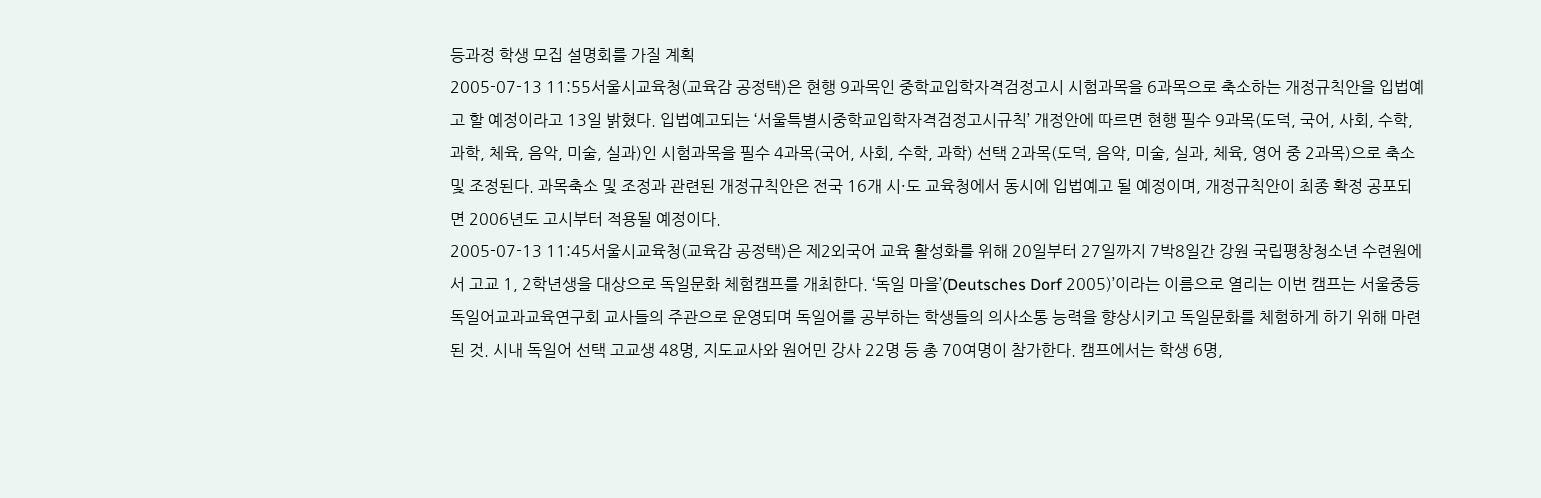등과정 학생 모집 설명회를 가질 계획
2005-07-13 11:55서울시교육청(교육감 공정택)은 현행 9과목인 중학교입학자격검정고시 시험과목을 6과목으로 축소하는 개정규칙안을 입법예고 할 예정이라고 13일 밝혔다. 입법예고되는 ‘서울특별시중학교입학자격검정고시규칙’ 개정안에 따르면 현행 필수 9과목(도덕, 국어, 사회, 수학, 과학, 체육, 음악, 미술, 실과)인 시험과목을 필수 4과목(국어, 사회, 수학, 과학) 선택 2과목(도덕, 음악, 미술, 실과, 체육, 영어 중 2과목)으로 축소 및 조정된다. 과목축소 및 조정과 관련된 개정규칙안은 전국 16개 시·도 교육청에서 동시에 입법예고 될 예정이며, 개정규칙안이 최종 확정 공포되면 2006년도 고시부터 적용될 예정이다.
2005-07-13 11:45서울시교육청(교육감 공정택)은 제2외국어 교육 활성화를 위해 20일부터 27일까지 7박8일간 강원 국립평창청소년 수련원에서 고교 1, 2학년생을 대상으로 독일문화 체험캠프를 개최한다. ‘독일 마을’(Deutsches Dorf 2005)’이라는 이름으로 열리는 이번 캠프는 서울중등독일어교과교육연구회 교사들의 주관으로 운영되며 독일어를 공부하는 학생들의 의사소통 능력을 향상시키고 독일문화를 체험하게 하기 위해 마련된 것. 시내 독일어 선택 고교생 48명, 지도교사와 원어민 강사 22명 등 총 70여명이 참가한다. 캠프에서는 학생 6명,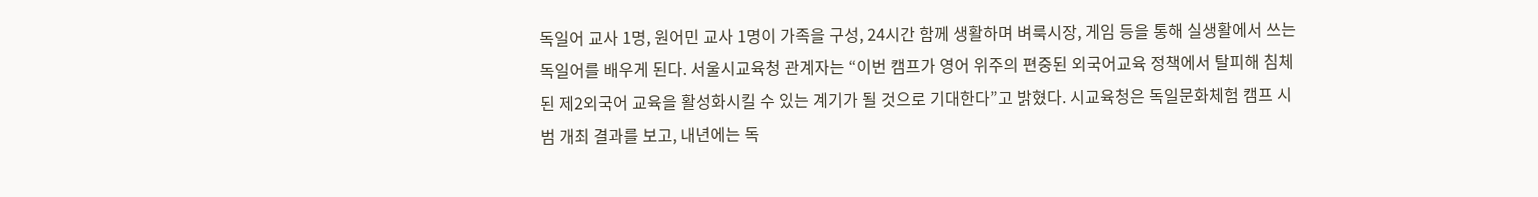독일어 교사 1명, 원어민 교사 1명이 가족을 구성, 24시간 함께 생활하며 벼룩시장, 게임 등을 통해 실생활에서 쓰는 독일어를 배우게 된다. 서울시교육청 관계자는 “이번 캠프가 영어 위주의 편중된 외국어교육 정책에서 탈피해 침체된 제2외국어 교육을 활성화시킬 수 있는 계기가 될 것으로 기대한다”고 밝혔다. 시교육청은 독일문화체험 캠프 시범 개최 결과를 보고, 내년에는 독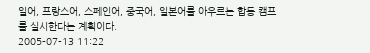일어, 프랑스어, 스페인어, 중국어, 일본어를 아우르는 합동 캠프를 실시한다는 계획이다.
2005-07-13 11:22